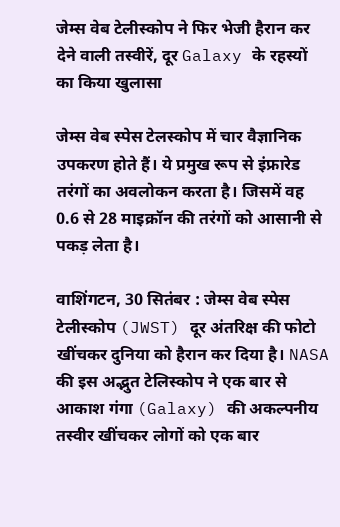जेम्स वेब टेलीस्कोप ने फिर भेजी हैरान कर देने वाली तस्वीरें, दूर Galaxy के रहस्यों का किया खुलासा

जेम्स वेब स्पेस टेलस्कोप में चार वैज्ञानिक उपकरण होते हैं। ये प्रमुख रूप से इंफ्रारेड तरंगों का अवलोकन करता है। जिसमें वह 0.6 से 28 माइक्रॉन की तरंगों को आसानी से पकड़ लेता है।

वाशिंगटन, 30 सितंबर : जेम्स वेब स्पेस टेलीस्कोप (JWST) दूर अंतरिक्ष की फोटो खींचकर दुनिया को हैरान कर दिया है। NASA की इस अद्भुत टेलिस्कोप ने एक बार से आकाश गंगा (Galaxy) की अकल्पनीय तस्वीर खींचकर लोगों को एक बार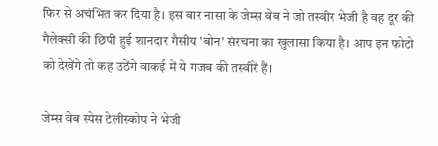फिर से अचंभित कर दिया है। इस बार नासा के जेम्स वेब ने जो तस्वीर भेजी है वह दूर की गैलेक्सी की छिपी हुई शानदार गैसीय 'बोन' संरचना का खुलासा किया है। आप इन फोटो को देखेंगे तो कह उठेंगे वाकई में ये गजब की तस्वीरें हैं।

जेम्स वेब स्पेस टेलीस्कोप ने भेजी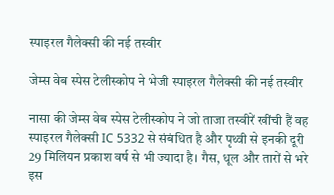स्पाइरल गैलेक्सी की नई तस्वीर

जेम्स वेब स्पेस टेलीस्कोप ने भेजी स्पाइरल गैलेक्सी की नई तस्वीर

नासा की जेम्स वेब स्पेस टेलीस्कोप ने जो ताजा तस्वीरें खींची हैं वह स्पाइरल गैलेक्सी IC 5332 से संबंधित है और पृथ्वी से इनकी दूरी 29 मिलियन प्रकाश वर्ष से भी ज्यादा है। गैस, धूल और तारों से भरे इस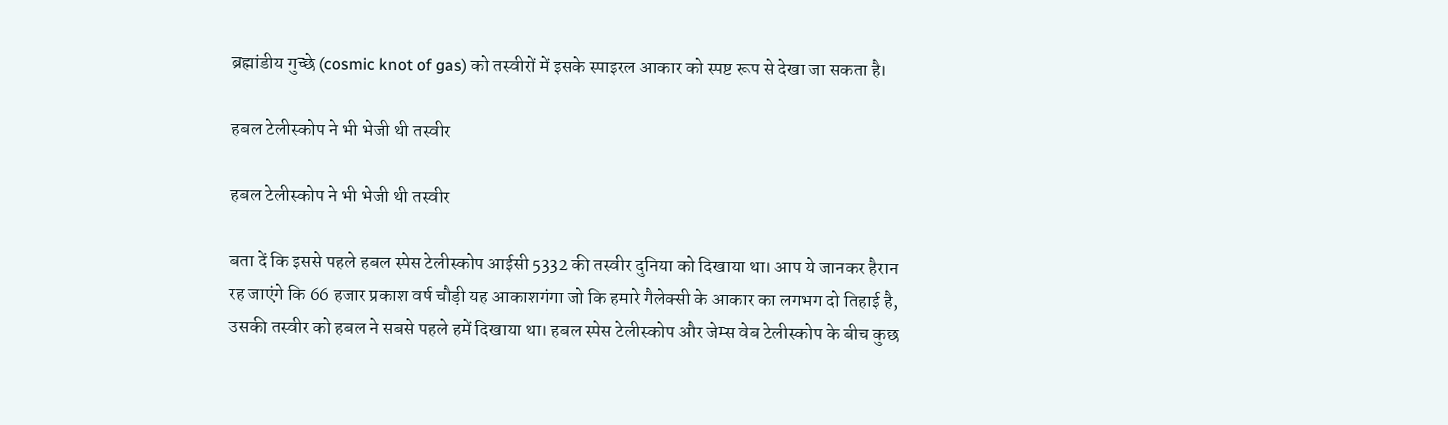ब्रह्मांडीय गुच्छे (cosmic knot of gas) को तस्वीरों में इसके स्पाइरल आकार को स्पष्ट रूप से देखा जा सकता है।

हबल टेलीस्कोप ने भी भेजी थी तस्वीर

हबल टेलीस्कोप ने भी भेजी थी तस्वीर

बता दें कि इससे पहले हबल स्पेस टेलीस्कोप आईसी 5332 की तस्वीर दुनिया को दिखाया था। आप ये जानकर हैरान रह जाएंगे कि 66 हजार प्रकाश वर्ष चौड़ी यह आकाशगंगा जो कि हमारे गैलेक्सी के आकार का लगभग दो तिहाई है, उसकी तस्वीर को हबल ने सबसे पहले हमें दिखाया था। हबल स्पेस टेलीस्कोप और जेम्स वेब टेलीस्कोप के बीच कुछ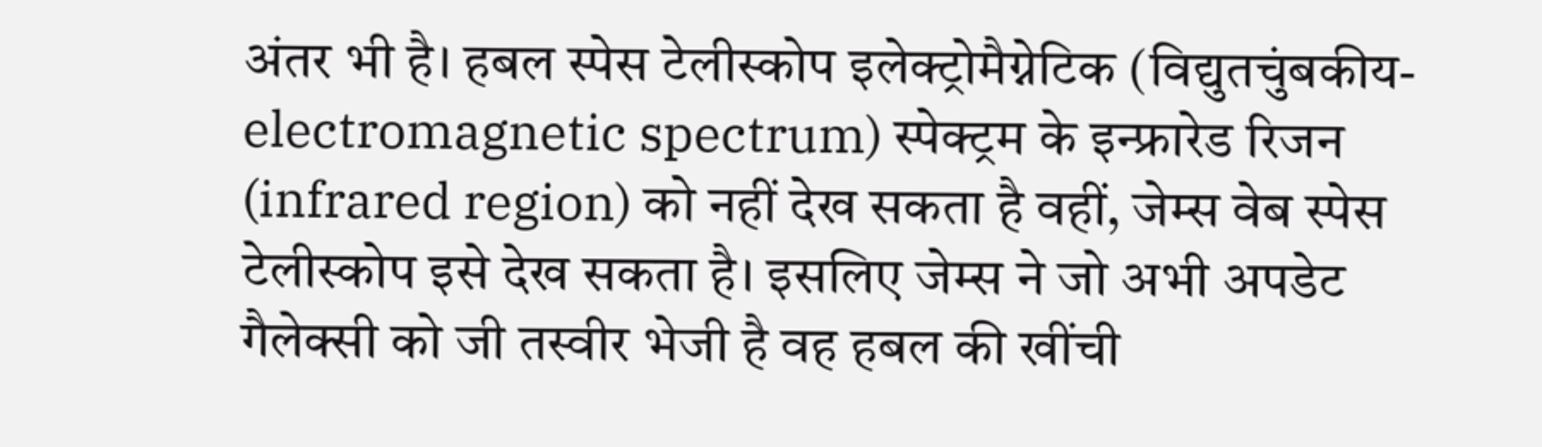अंतर भी है। हबल स्पेस टेलीस्कोप इलेक्ट्रोमैग्नेटिक (विद्युतचुंबकीय-electromagnetic spectrum) स्पेक्ट्रम के इन्फ्रारेड रिजन (infrared region) को नहीं देख सकता है वहीं, जेम्स वेब स्पेस टेलीस्कोप इसे देख सकता है। इसलिए जेम्स ने जो अभी अपडेट गैलेक्सी को जी तस्वीर भेजी है वह हबल की खींची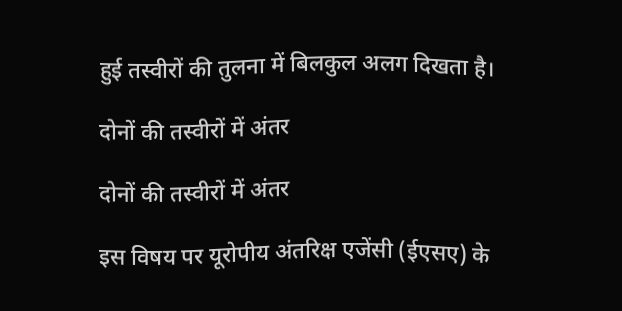हुई तस्वीरों की तुलना में बिलकुल अलग दिखता है।

दोनों की तस्वीरों में अंतर

दोनों की तस्वीरों में अंतर

इस विषय पर यूरोपीय अंतरिक्ष एजेंसी (ईएसए) के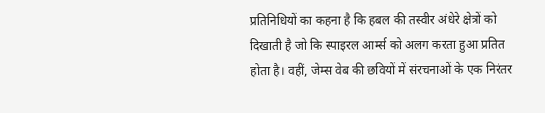प्रतिनिधियों का कहना है कि हबल की तस्वीर अंधेरे क्षेत्रों को दिखाती है जो कि स्पाइरल आर्म्स को अलग करता हुआ प्रतित होता है। वहीं, जेम्स वेब की छवियों में संरचनाओं के एक निरंतर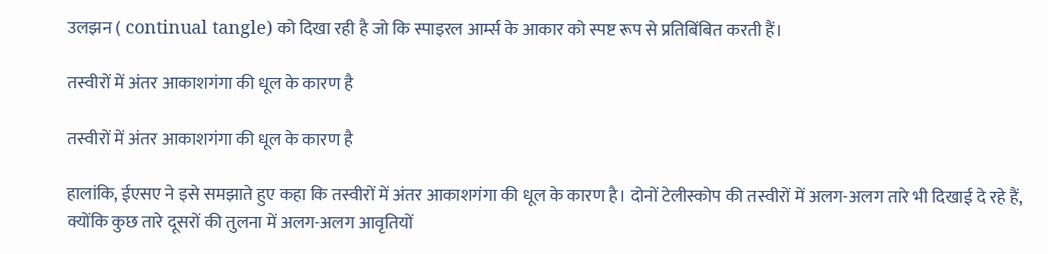उलझन ( continual tangle) को दिखा रही है जो कि स्पाइरल आर्म्स के आकार को स्पष्ट रूप से प्रतिबिंबित करती हैं।

तस्वीरों में अंतर आकाशगंगा की धूल के कारण है

तस्वीरों में अंतर आकाशगंगा की धूल के कारण है

हालांकि, ईएसए ने इसे समझाते हुए कहा कि तस्वीरों में अंतर आकाशगंगा की धूल के कारण है। दोनों टेलीस्कोप की तस्वीरों में अलग-अलग तारे भी दिखाई दे रहे हैं, क्योंकि कुछ तारे दूसरों की तुलना में अलग-अलग आवृतियों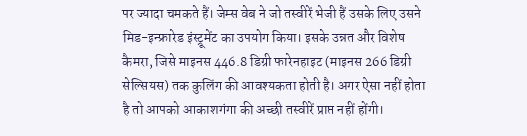पर ज्यादा चमकते हैं। जेम्स वेब ने जो तस्वीरें भेजी हैं उसके लिए उसने मिड-इन्फ्रारेड इंस्ट्रूमेंट का उपयोग किया। इसके उन्नत और विशेष कैमरा, जिसे माइनस 446.8 डिग्री फारेनहाइट (माइनस 266 डिग्री सेल्सियस) तक कुलिंग की आवश्यकता होती है। अगर ऐसा नहीं होता है तो आपको आकाशगंगा की अच्छी तस्वीरें प्राप्त नहीं होंगी।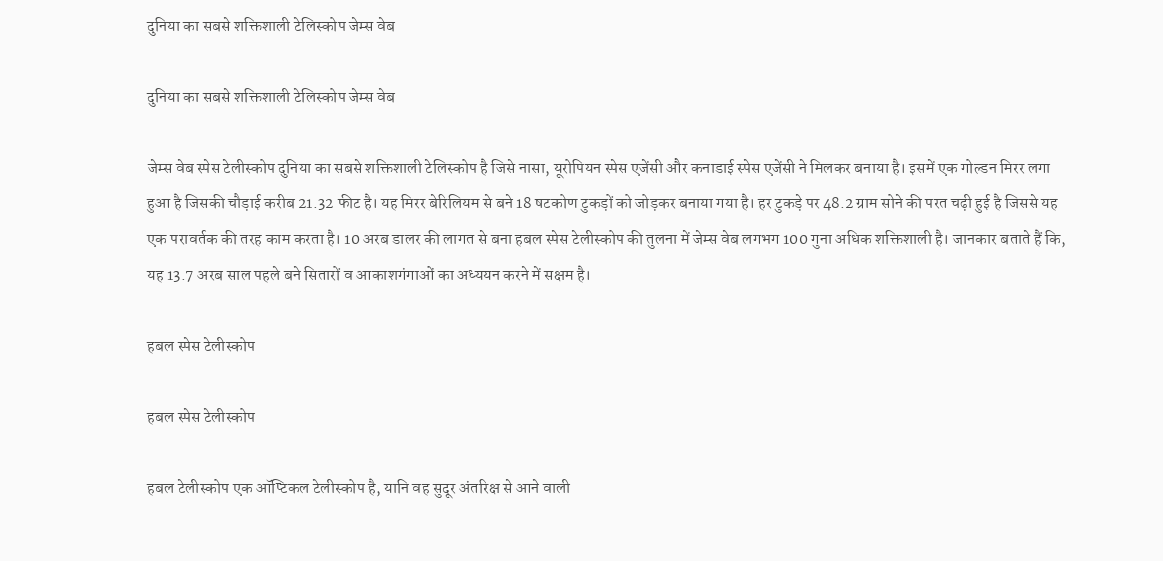दुनिया का सबसे शक्तिशाली टेलिस्कोप जेम्स वेब

दुनिया का सबसे शक्तिशाली टेलिस्कोप जेम्स वेब

जेम्स वेब स्पेस टेलीस्कोप दुनिया का सबसे शक्तिशाली टेलिस्कोप है जिसे नासा, यूरोपियन स्पेस एजेंसी और कनाडाई स्पेस एजेंसी ने मिलकर बनाया है। इसमें एक गोल्डन मिरर लगा हुआ है जिसकी चौड़ाई करीब 21.32 फीट है। यह मिरर बेरिलियम से बने 18 षटकोण टुकड़ों को जोड़कर बनाया गया है। हर टुकड़े पर 48.2 ग्राम सोने की परत चढ़ी हुई है जिससे यह एक परावर्तक की तरह काम करता है। 10 अरब डालर की लागत से बना हबल स्पेस टेलीस्कोप की तुलना में जेम्स वेब लगभग 100 गुना अधिक शक्तिशाली है। जानकार बताते हैं कि, यह 13.7 अरब साल पहले बने सितारों व आकाशगंगाओं का अध्ययन करने में सक्षम है।

हबल स्पेस टेलीस्कोप

हबल स्पेस टेलीस्कोप

हबल टेलीस्कोप एक ऑप्टिकल टेलीस्कोप है, यानि वह सुदूर अंतरिक्ष से आने वाली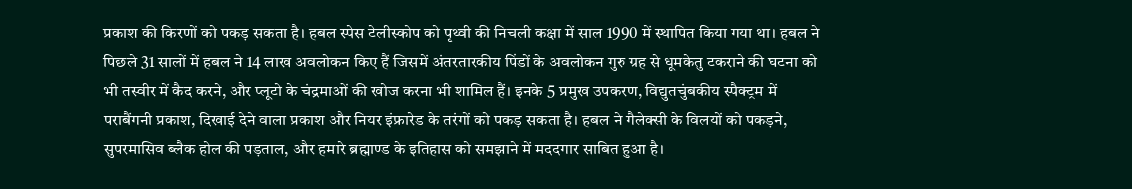प्रकाश की किरणों को पकड़ सकता है। हबल स्पेस टेलीस्कोप को पृथ्वी की निचली कक्षा में साल 1990 में स्थापित किया गया था। हबल ने पिछले 31 सालों में हबल ने 14 लाख अवलोकन किए हैं जिसमें अंतरतारकीय पिंडों के अवलोकन गुरु ग्रह से धूमकेतु टकराने की घटना को भी तस्वीर में कैद करने, और प्लूटो के चंद्रमाओं की खोज करना भी शामिल हैं। इनके 5 प्रमुख उपकरण, विद्युतचुंबकीय स्पैक्ट्रम में पराबैंगनी प्रकाश, दिखाई देने वाला प्रकाश और नियर इंफ्रारेड के तरंगों को पकड़ सकता है। हबल ने गैलेक्सी के विलयों को पकड़ने, सुपरमासिव ब्लैक होल की पड़ताल, और हमारे ब्रह्माण्ड के इतिहास को समझाने में मददगार साबित हुआ है।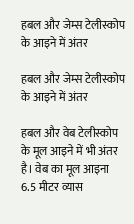हबल और जेम्स टेलीस्कोप के आइने में अंतर

हबल और जेम्स टेलीस्कोप के आइने में अंतर

हबल और वेब टेलीस्कोप के मूल आइने में भी अंतर है। वेब का मूल आइना 6.5 मीटर व्यास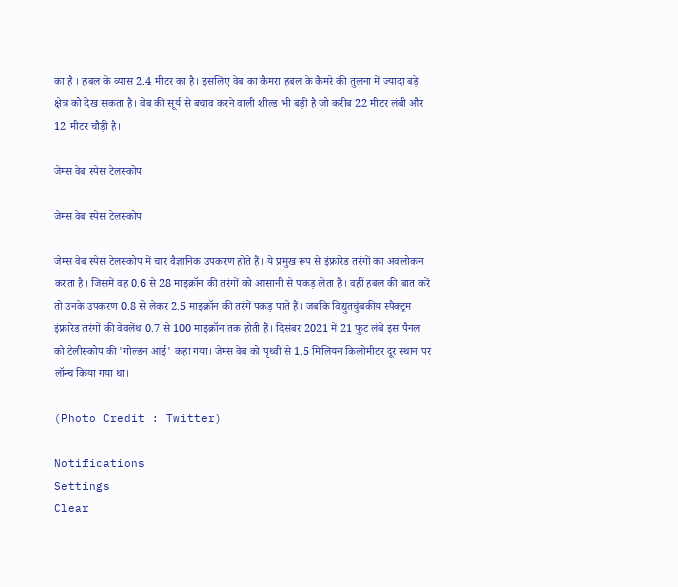का है । हबल के व्यास 2.4 मीटर का है। इसलिए वेब का कैमरा हबल के कैमरे की तुलना में ज्यादा बड़े क्षेत्र को देख सकता है। वेब की सूर्य से बचाव करने वाली शील्ड भी बड़ी है जो करीब 22 मीटर लंबी और 12 मीटर चौड़ी है।

जेम्स वेब स्पेस टेलस्कोप

जेम्स वेब स्पेस टेलस्कोप

जेम्स वेब स्पेस टेलस्कोप में चार वैज्ञानिक उपकरण होते हैं। ये प्रमुख रूप से इंफ्रारेड तरंगों का अवलोकन करता है। जिसमें वह 0.6 से 28 माइक्रॉन की तरंगों को आसानी से पकड़ लेता है। वहीं हबल की बात करें तो उनके उपकरण 0.8 से लेकर 2.5 माइक्रॉन की तरंगें पकड़ पाते हैं। जबकि विद्युतचुंबकीय स्पैक्ट्रम इंफ्रारेड तरंगों की वेवलेंथ 0.7 से 100 माइक्रॉन तक होती हैं। दिसंबर 2021 में 21 फुट लंबे इस पैनल को टेलीस्कोप की 'गोल्डन आई' कहा गया। जेम्स वेब को पृथ्वी से 1.5 मिलियन किलोमीटर दूर स्थान पर लॉन्च किया गया था।

(Photo Credit : Twitter)

Notifications
Settings
Clear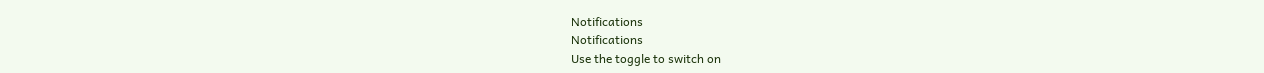Notifications
Notifications
Use the toggle to switch on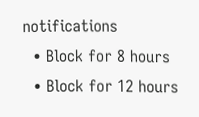notifications
  • Block for 8 hours
  • Block for 12 hours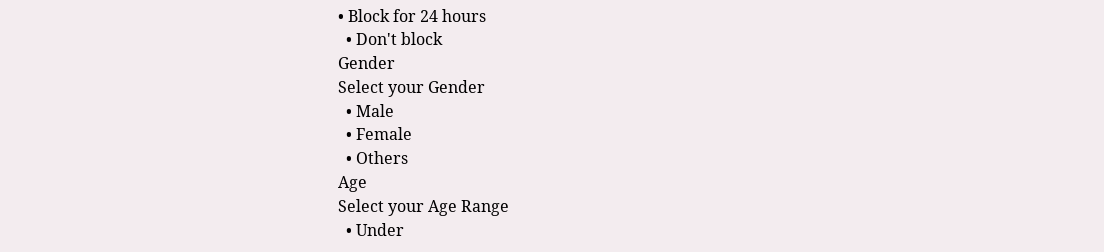• Block for 24 hours
  • Don't block
Gender
Select your Gender
  • Male
  • Female
  • Others
Age
Select your Age Range
  • Under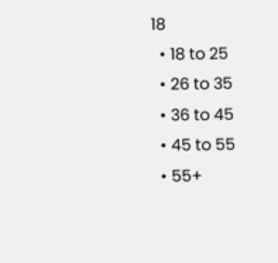18
  • 18 to 25
  • 26 to 35
  • 36 to 45
  • 45 to 55
  • 55+